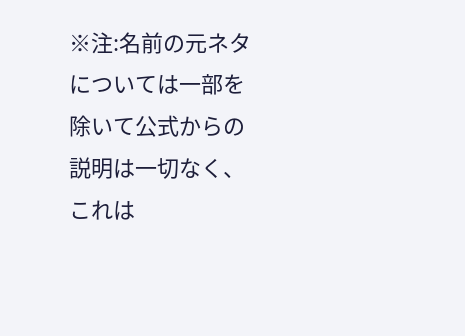※注:名前の元ネタについては一部を除いて公式からの説明は一切なく、これは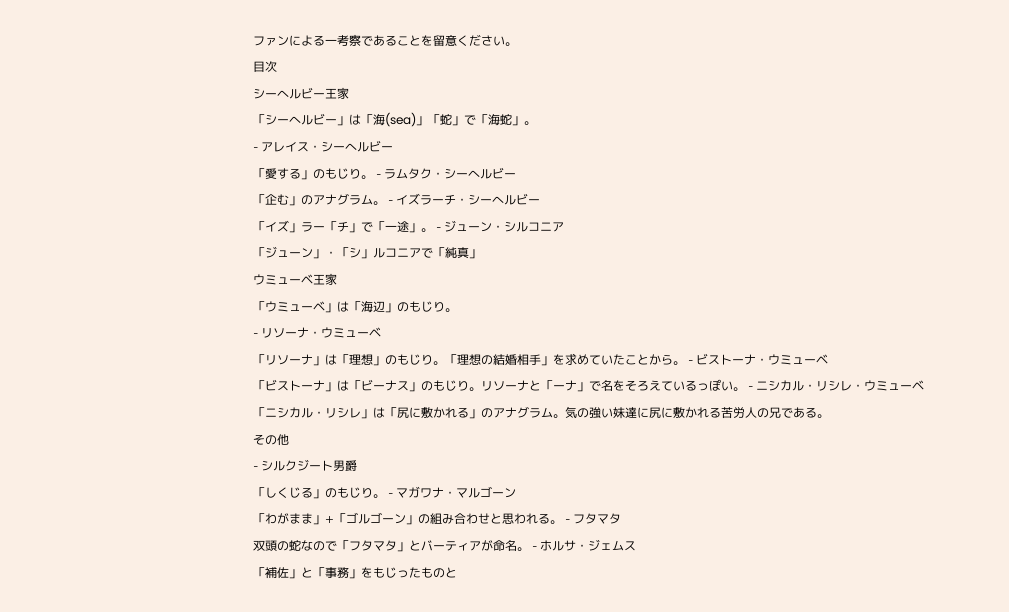ファンによる一考察であることを留意ください。
目次
シーへルビー王家
「シーへルビー」は「海(sea)」「蛇」で「海蛇」。
- アレイス・シーへルビー
「愛する」のもじり。 - ラムタク・シーへルビー
「企む」のアナグラム。 - イズラーチ・シーへルビー
「イズ」ラー「チ」で「一途」。 - ジューン・シルコニア
「ジューン」・「シ」ルコニアで「純真」
ウミューベ王家
「ウミューベ」は「海辺」のもじり。
- リソーナ・ウミューベ
「リソーナ」は「理想」のもじり。「理想の結婚相手」を求めていたことから。 - ビストーナ・ウミューベ
「ビストーナ」は「ビーナス」のもじり。リソーナと「ーナ」で名をそろえているっぽい。 - ニシカル・リシレ・ウミューベ
「ニシカル・リシレ」は「尻に敷かれる」のアナグラム。気の強い妹達に尻に敷かれる苦労人の兄である。
その他
- シルクジート男爵
「しくじる」のもじり。 - マガワナ・マルゴーン
「わがまま」+「ゴルゴーン」の組み合わせと思われる。 - フタマタ
双頭の蛇なので「フタマタ」とバーティアが命名。 - ホルサ・ジェムス
「補佐」と「事務」をもじったものと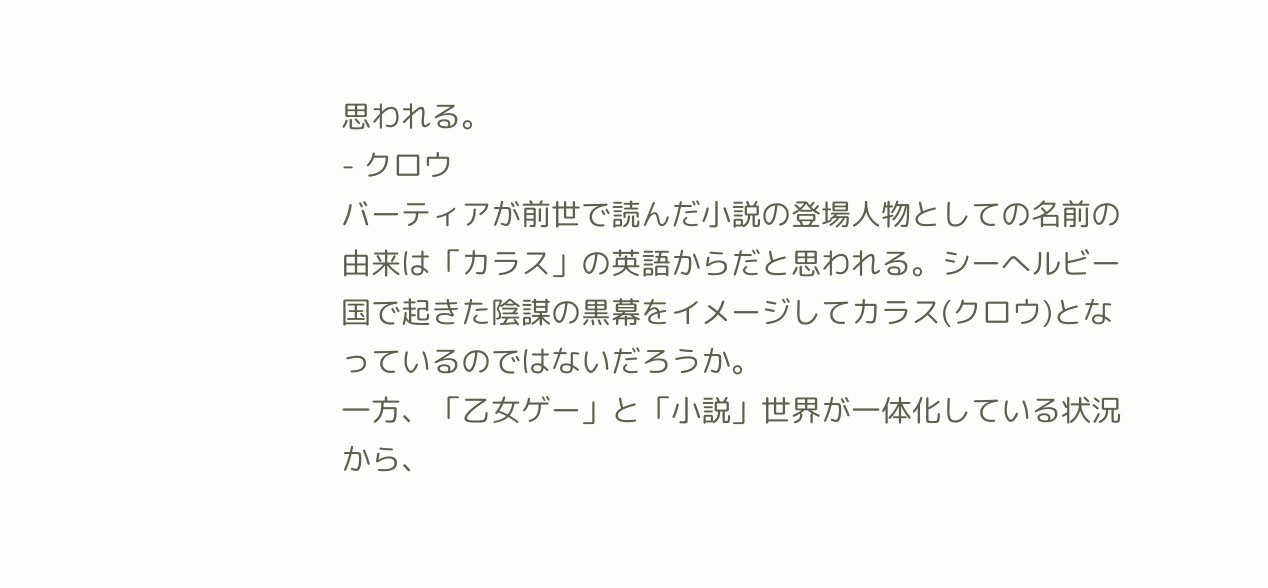思われる。
- クロウ
バーティアが前世で読んだ小説の登場人物としての名前の由来は「カラス」の英語からだと思われる。シーへルビー国で起きた陰謀の黒幕をイメージしてカラス(クロウ)となっているのではないだろうか。
一方、「乙女ゲー」と「小説」世界が一体化している状況から、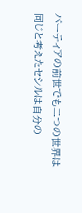バーティアの前世でも二つの世界は同じと考えたセシルは自分の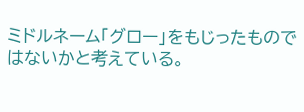ミドルネーム「グロー」をもじったものではないかと考えている。